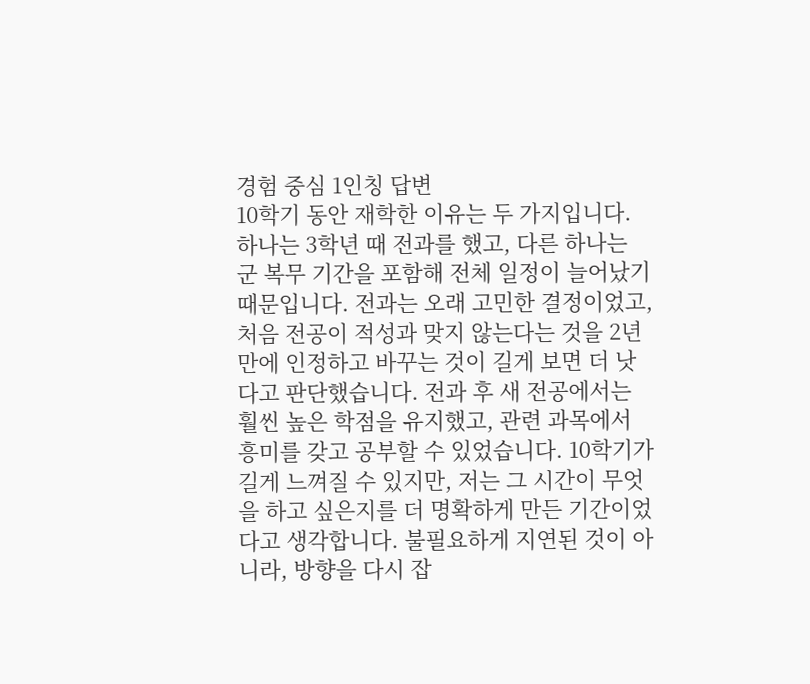경험 중심 1인칭 답변
10학기 동안 재학한 이유는 두 가지입니다. 하나는 3학년 때 전과를 했고, 다른 하나는 군 복무 기간을 포함해 전체 일정이 늘어났기 때문입니다. 전과는 오래 고민한 결정이었고, 처음 전공이 적성과 맞지 않는다는 것을 2년 만에 인정하고 바꾸는 것이 길게 보면 더 낫다고 판단했습니다. 전과 후 새 전공에서는 훨씬 높은 학점을 유지했고, 관련 과목에서 흥미를 갖고 공부할 수 있었습니다. 10학기가 길게 느껴질 수 있지만, 저는 그 시간이 무엇을 하고 싶은지를 더 명확하게 만든 기간이었다고 생각합니다. 불필요하게 지연된 것이 아니라, 방향을 다시 잡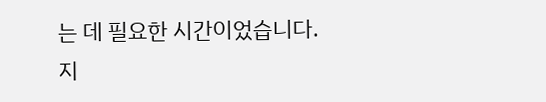는 데 필요한 시간이었습니다.
지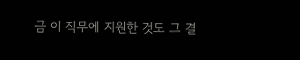금 이 직무에 지원한 것도 그 결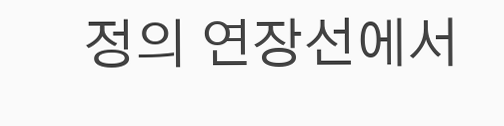정의 연장선에서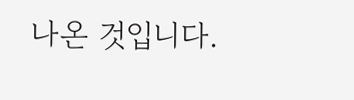나온 것입니다.